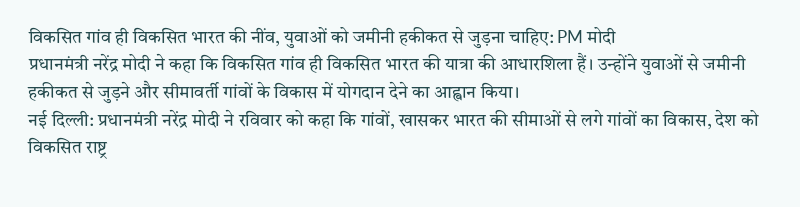विकसित गांव ही विकसित भारत की नींव, युवाओं को जमीनी हकीकत से जुड़ना चाहिए: PM मोदी
प्रधानमंत्री नरेंद्र मोदी ने कहा कि विकसित गांव ही विकसित भारत की यात्रा की आधारशिला हैं। उन्होंने युवाओं से जमीनी हकीकत से जुड़ने और सीमावर्ती गांवों के विकास में योगदान देने का आह्वान किया।
नई दिल्ली: प्रधानमंत्री नरेंद्र मोदी ने रविवार को कहा कि गांवों, खासकर भारत की सीमाओं से लगे गांवों का विकास, देश को विकसित राष्ट्र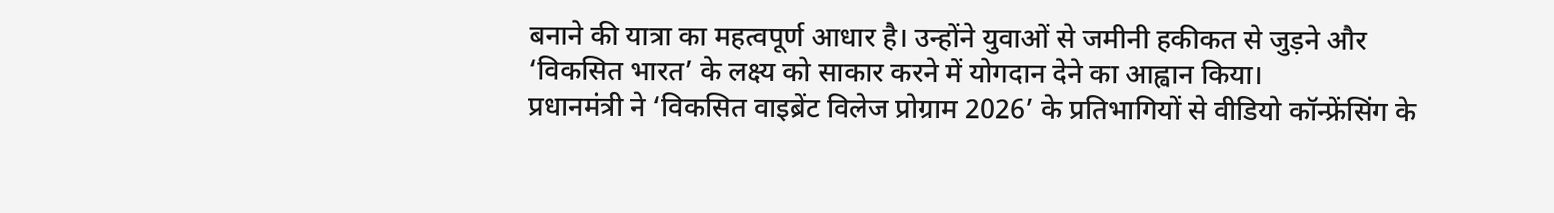बनाने की यात्रा का महत्वपूर्ण आधार है। उन्होंने युवाओं से जमीनी हकीकत से जुड़ने और ‘विकसित भारत’ के लक्ष्य को साकार करने में योगदान देने का आह्वान किया।
प्रधानमंत्री ने ‘विकसित वाइब्रेंट विलेज प्रोग्राम 2026’ के प्रतिभागियों से वीडियो कॉन्फ्रेंसिंग के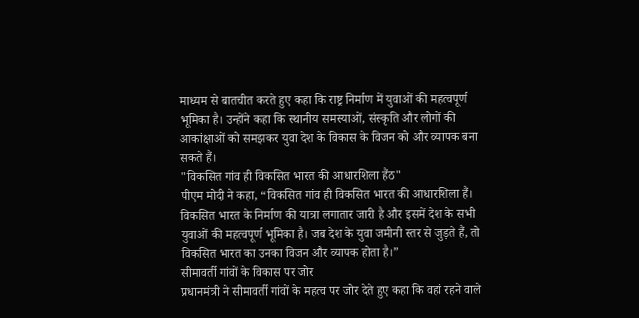माध्यम से बातचीत करते हुए कहा कि राष्ट्र निर्माण में युवाओं की महत्वपूर्ण भूमिका है। उन्होंने कहा कि स्थानीय समस्याओं, संस्कृति और लोगों की आकांक्षाओं को समझकर युवा देश के विकास के विजन को और व्यापक बना सकते हैं।
"विकसित गांव ही विकसित भारत की आधारशिला हैंठ"
पीएम मोदी ने कहा, “विकसित गांव ही विकसित भारत की आधारशिला हैं। विकसित भारत के निर्माण की यात्रा लगातार जारी है और इसमें देश के सभी युवाओं की महत्वपूर्ण भूमिका है। जब देश के युवा जमीनी स्तर से जुड़ते हैं, तो विकसित भारत का उनका विजन और व्यापक होता है।”
सीमावर्ती गांवों के विकास पर जोर
प्रधानमंत्री ने सीमावर्ती गांवों के महत्व पर जोर देते हुए कहा कि वहां रहने वाले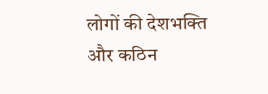लोगों की देशभक्ति और कठिन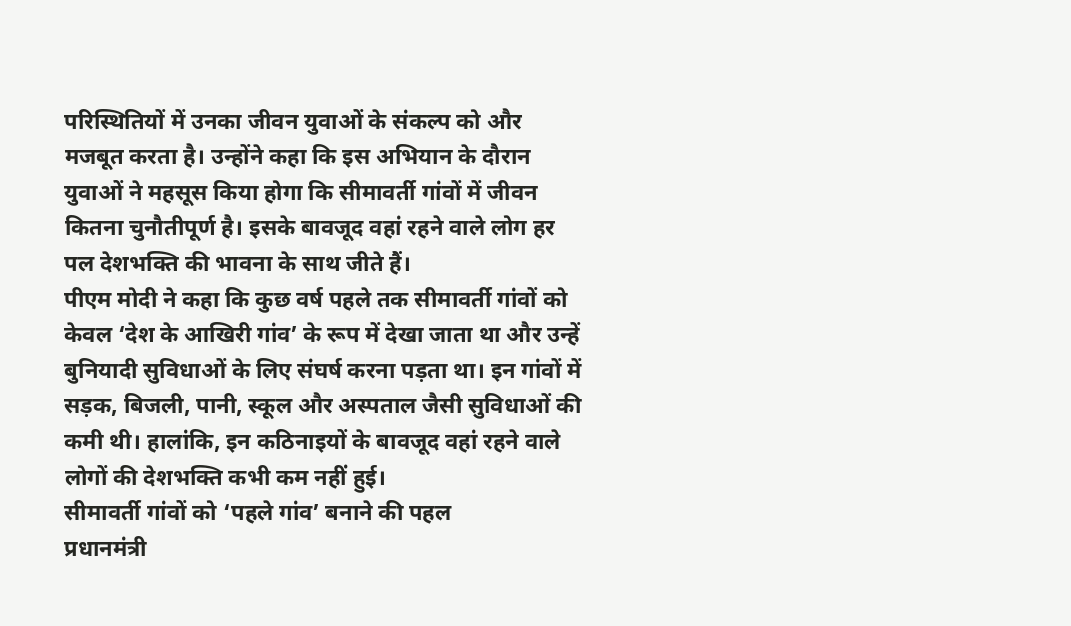परिस्थितियों में उनका जीवन युवाओं के संकल्प को और मजबूत करता है। उन्होंने कहा कि इस अभियान के दौरान युवाओं ने महसूस किया होगा कि सीमावर्ती गांवों में जीवन कितना चुनौतीपूर्ण है। इसके बावजूद वहां रहने वाले लोग हर पल देशभक्ति की भावना के साथ जीते हैं।
पीएम मोदी ने कहा कि कुछ वर्ष पहले तक सीमावर्ती गांवों को केवल ‘देश के आखिरी गांव’ के रूप में देखा जाता था और उन्हें बुनियादी सुविधाओं के लिए संघर्ष करना पड़ता था। इन गांवों में सड़क, बिजली, पानी, स्कूल और अस्पताल जैसी सुविधाओं की कमी थी। हालांकि, इन कठिनाइयों के बावजूद वहां रहने वाले लोगों की देशभक्ति कभी कम नहीं हुई।
सीमावर्ती गांवों को ‘पहले गांव’ बनाने की पहल
प्रधानमंत्री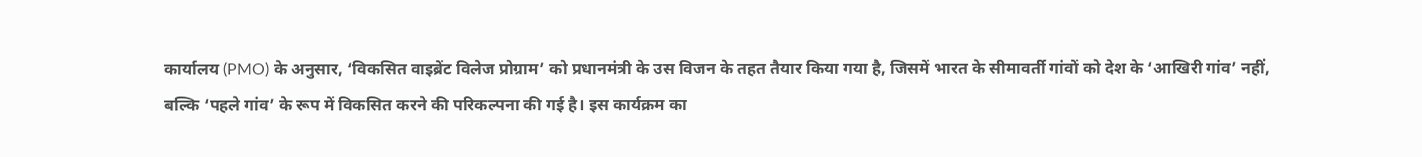कार्यालय (PMO) के अनुसार, ‘विकसित वाइब्रेंट विलेज प्रोग्राम’ को प्रधानमंत्री के उस विजन के तहत तैयार किया गया है, जिसमें भारत के सीमावर्ती गांवों को देश के ‘आखिरी गांव’ नहीं, बल्कि ‘पहले गांव’ के रूप में विकसित करने की परिकल्पना की गई है। इस कार्यक्रम का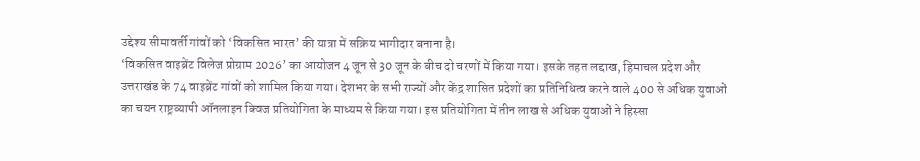उद्देश्य सीमावर्ती गांवों को ‘विकसित भारत’ की यात्रा में सक्रिय भागीदार बनाना है।
‘विकसित वाइब्रेंट विलेज प्रोग्राम 2026’ का आयोजन 4 जून से 30 जून के बीच दो चरणों में किया गया। इसके तहत लद्दाख, हिमाचल प्रदेश और उत्तराखंड के 74 वाइब्रेंट गांवों को शामिल किया गया। देशभर के सभी राज्यों और केंद्र शासित प्रदेशों का प्रतिनिधित्व करने वाले 400 से अधिक युवाओं का चयन राष्ट्रव्यापी ऑनलाइन क्विज प्रतियोगिता के माध्यम से किया गया। इस प्रतियोगिता में तीन लाख से अधिक युवाओं ने हिस्सा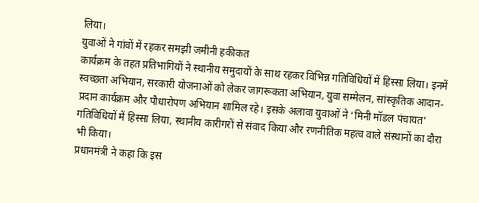लिया।
युवाओं ने गांवों में रहकर समझी जमीनी हकीकत
कार्यक्रम के तहत प्रतिभागियों ने स्थानीय समुदायों के साथ रहकर विभिन्न गतिविधियों में हिस्सा लिया। इनमें स्वच्छता अभियान, सरकारी योजनाओं को लेकर जागरूकता अभियान, युवा सम्मेलन, सांस्कृतिक आदान-प्रदान कार्यक्रम और पौधारोपण अभियान शामिल रहे। इसके अलावा युवाओं ने ‘मिनी मॉडल पंचायत’ गतिविधियों में हिस्सा लिया, स्थानीय कारीगरों से संवाद किया और रणनीतिक महत्व वाले संस्थानों का दौरा भी किया।
प्रधानमंत्री ने कहा कि इस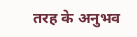तरह के अनुभव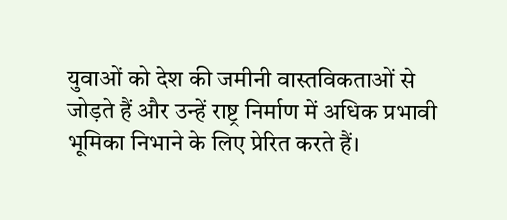युवाओं को देश की जमीनी वास्तविकताओं से जोड़ते हैं और उन्हें राष्ट्र निर्माण में अधिक प्रभावी भूमिका निभाने के लिए प्रेरित करते हैं।